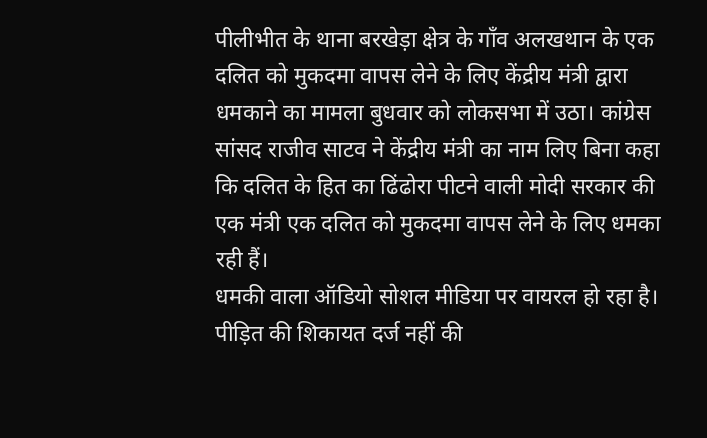पीलीभीत के थाना बरखेड़ा क्षेत्र के गाँव अलखथान के एक दलित को मुकदमा वापस लेने के लिए केंद्रीय मंत्री द्वारा धमकाने का मामला बुधवार को लोकसभा में उठा। कांग्रेस सांसद राजीव साटव ने केंद्रीय मंत्री का नाम लिए बिना कहा कि दलित के हित का ढिंढोरा पीटने वाली मोदी सरकार की एक मंत्री एक दलित को मुकदमा वापस लेने के लिए धमका रही हैं।
धमकी वाला ऑडियो सोशल मीडिया पर वायरल हो रहा है। पीड़ित की शिकायत दर्ज नहीं की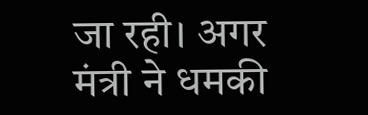जा रही। अगर मंत्री ने धमकी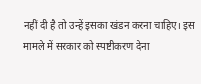नहीं दी है तो उन्हें इसका खंडन करना चाहिए। इस मामले में सरकार को स्पष्टीकरण देना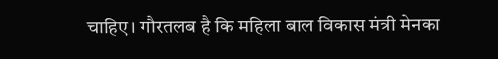चाहिए। गौरतलब है कि महिला बाल विकास मंत्री मेनका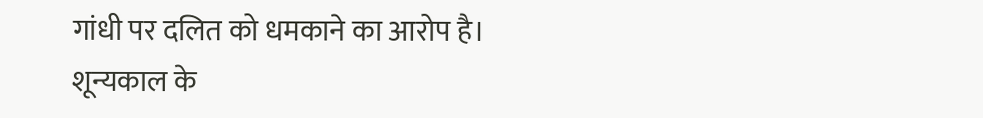गांधी पर दलित को धमकाने का आरोप है।
शून्यकाल के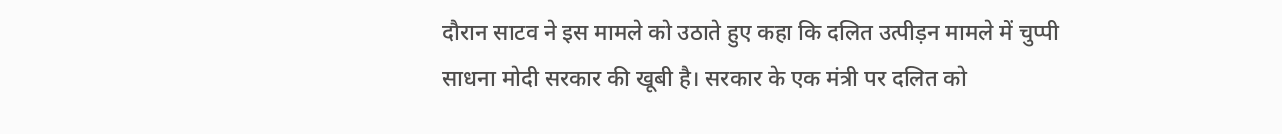दौरान साटव ने इस मामले को उठाते हुए कहा कि दलित उत्पीड़न मामले में चुप्पी साधना मोदी सरकार की खूबी है। सरकार के एक मंत्री पर दलित को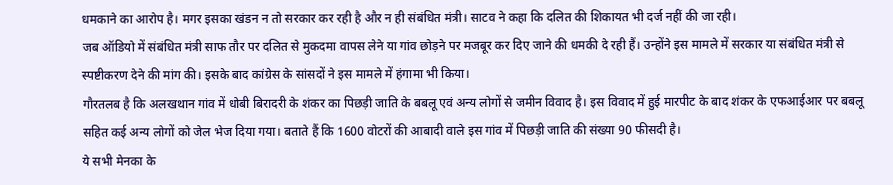धमकाने का आरोप है। मगर इसका खंडन न तो सरकार कर रही है और न ही संबंधित मंत्री। साटव ने कहा कि दलित की शिकायत भी दर्ज नहीं की जा रही।
जब ऑडियो में संबंधित मंत्री साफ तौर पर दलित से मुकदमा वापस लेने या गांव छोड़ने पर मजबूर कर दिए जाने की धमकी दे रही हैं। उन्होंने इस मामले में सरकार या संबंधित मंत्री से स्पष्टीकरण देने की मांग की। इसके बाद कांग्रेस के सांसदों ने इस मामले में हंगामा भी किया।
गौरतलब है कि अलखथान गांव में धोबी बिरादरी के शंकर का पिछड़ी जाति के बबलू एवं अन्य लोगों से जमीन विवाद है। इस विवाद में हुई मारपीट के बाद शंकर के एफआईआर पर बबलू सहित कई अन्य लोगों को जेल भेज दिया गया। बताते हैं कि 1600 वोटरों की आबादी वाले इस गांव में पिछड़ी जाति की संख्या 90 फीसदी है।
ये सभी मेनका के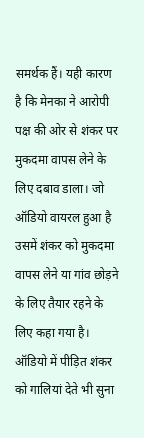समर्थक हैं। यही कारण है कि मेनका ने आरोपी पक्ष की ओर से शंकर पर मुकदमा वापस लेने के लिए दबाव डाला। जो ऑडियो वायरल हुआ है उसमें शंकर को मुकदमा वापस लेने या गांव छोड़ने के लिए तैयार रहने के लिए कहा गया है। ऑडियो में पीड़ित शंकर को गालियां देते भी सुना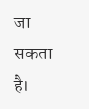जा सकता है।